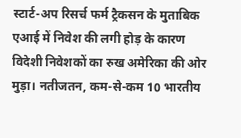स्टार्ट-अप रिसर्च फर्म ट्रैकसन के मुताबिक एआई में निवेश की लगी होड़ के कारण विदेशी निवेशकों का रुख अमेरिका की ओर मुड़ा। नतीजतन, कम-से-कम 10 भारतीय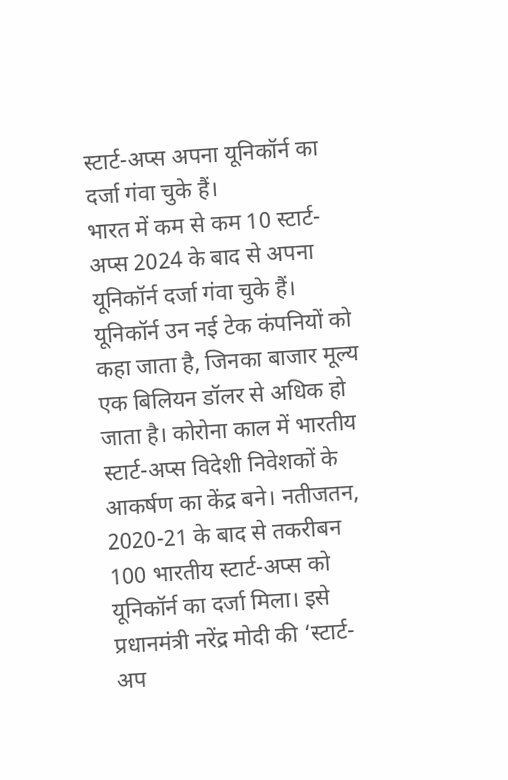स्टार्ट-अप्स अपना यूनिकॉर्न का दर्जा गंवा चुके हैं।
भारत में कम से कम 10 स्टार्ट-अप्स 2024 के बाद से अपना यूनिकॉर्न दर्जा गंवा चुके हैं। यूनिकॉर्न उन नई टेक कंपनियों को कहा जाता है, जिनका बाजार मूल्य एक बिलियन डॉलर से अधिक हो जाता है। कोरोना काल में भारतीय स्टार्ट-अप्स विदेशी निवेशकों के आकर्षण का केंद्र बने। नतीजतन, 2020-21 के बाद से तकरीबन 100 भारतीय स्टार्ट-अप्स को यूनिकॉर्न का दर्जा मिला। इसे प्रधानमंत्री नरेंद्र मोदी की ‘स्टार्ट-अप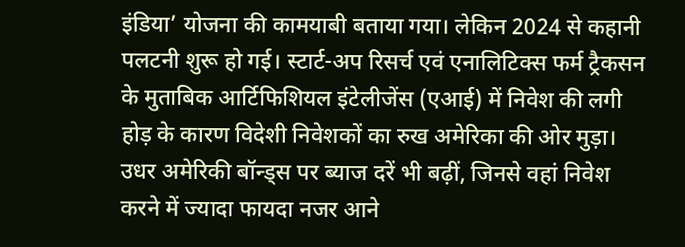इंडिया’ योजना की कामयाबी बताया गया। लेकिन 2024 से कहानी पलटनी शुरू हो गई। स्टार्ट-अप रिसर्च एवं एनालिटिक्स फर्म ट्रैकसन के मुताबिक आर्टिफिशियल इंटेलीजेंस (एआई) में निवेश की लगी होड़ के कारण विदेशी निवेशकों का रुख अमेरिका की ओर मुड़ा। उधर अमेरिकी बॉन्ड्स पर ब्याज दरें भी बढ़ीं, जिनसे वहां निवेश करने में ज्यादा फायदा नजर आने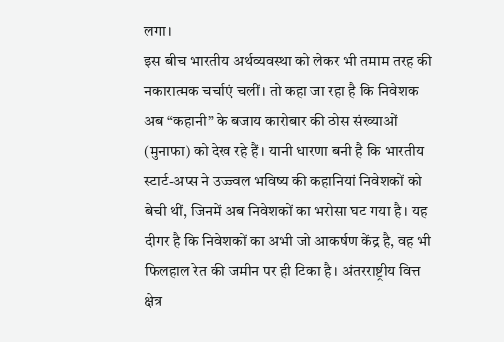लगा।
इस बीच भारतीय अर्थव्यवस्था को लेकर भी तमाम तरह की नकारात्मक चर्चाएं चलीं। तो कहा जा रहा है कि निवेशक अब “कहानी” के बजाय कारोबार की ठोस संख्याओं (मुनाफा) को देख रहे हैं। यानी धारणा बनी है कि भारतीय स्टार्ट-अप्स ने उज्ज्वल भविष्य की कहानियां निवेशकों को बेची थीं, जिनमें अब निवेशकों का भरोसा घट गया है। यह दीगर है कि निवेशकों का अभी जो आकर्षण केंद्र है, वह भी फिलहाल रेत की जमीन पर ही टिका है। अंतरराष्ट्रीय वित्त क्षेत्र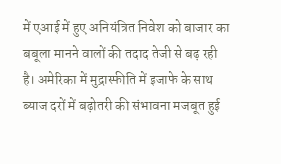में एआई में हुए अनियंत्रित निवेश को बाजार का बबूला मानने वालों की तदाद तेजी से बढ़ रही है। अमेरिका में मुद्रास्फीति में इजाफे के साथ ब्याज दरों में बढ़ोतरी की संभावना मजबूत हुई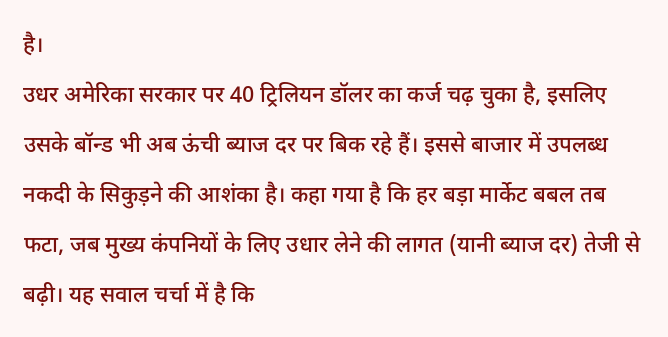है।
उधर अमेरिका सरकार पर 40 ट्रिलियन डॉलर का कर्ज चढ़ चुका है, इसलिए उसके बॉन्ड भी अब ऊंची ब्याज दर पर बिक रहे हैं। इससे बाजार में उपलब्ध नकदी के सिकुड़ने की आशंका है। कहा गया है कि हर बड़ा मार्केट बबल तब फटा, जब मुख्य कंपनियों के लिए उधार लेने की लागत (यानी ब्याज दर) तेजी से बढ़ी। यह सवाल चर्चा में है कि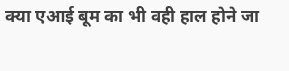क्या एआई बूम का भी वही हाल होने जा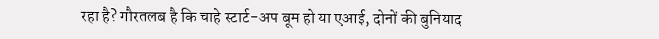रहा है? गौरतलब है कि चाहे स्टार्ट-अप बूम हो या एआई, दोनों की बुनियाद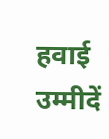हवाई उम्मीदें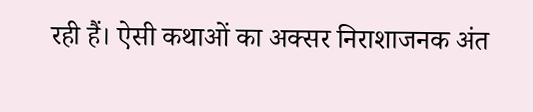रही हैं। ऐसी कथाओं का अक्सर निराशाजनक अंत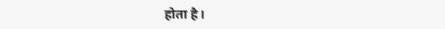होता है।